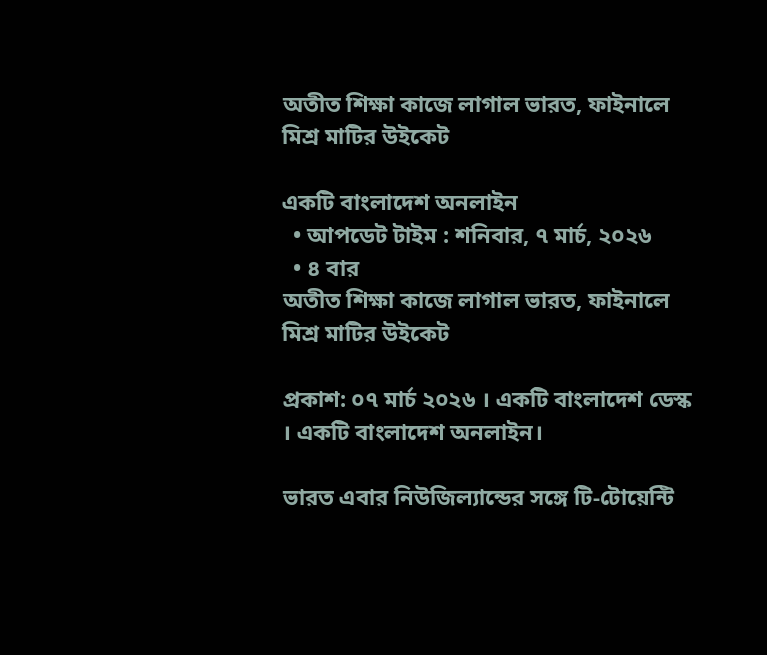অতীত শিক্ষা কাজে লাগাল ভারত, ফাইনালে মিশ্র মাটির উইকেট

একটি বাংলাদেশ অনলাইন
  • আপডেট টাইম : শনিবার, ৭ মার্চ, ২০২৬
  • ৪ বার
অতীত শিক্ষা কাজে লাগাল ভারত, ফাইনালে মিশ্র মাটির উইকেট

প্রকাশ: ০৭ মার্চ ২০২৬ । একটি বাংলাদেশ ডেস্ক । একটি বাংলাদেশ অনলাইন।

ভারত এবার নিউজিল্যান্ডের সঙ্গে টি-টোয়েন্টি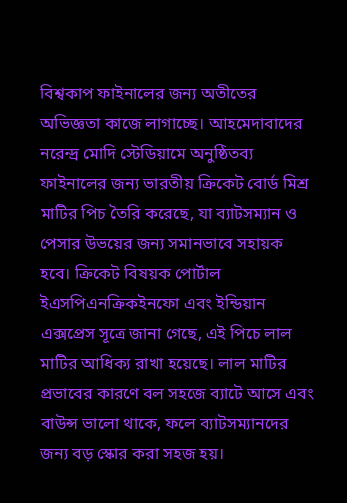বিশ্বকাপ ফাইনালের জন্য অতীতের অভিজ্ঞতা কাজে লাগাচ্ছে। আহমেদাবাদের নরেন্দ্র মোদি স্টেডিয়ামে অনুষ্ঠিতব্য ফাইনালের জন্য ভারতীয় ক্রিকেট বোর্ড মিশ্র মাটির পিচ তৈরি করেছে, যা ব্যাটসম্যান ও পেসার উভয়ের জন্য সমানভাবে সহায়ক হবে। ক্রিকেট বিষয়ক পোর্টাল ইএসপিএনক্রিকইনফো এবং ইন্ডিয়ান এক্সপ্রেস সূত্রে জানা গেছে, এই পিচে লাল মাটির আধিক্য রাখা হয়েছে। লাল মাটির প্রভাবের কারণে বল সহজে ব্যাটে আসে এবং বাউন্স ভালো থাকে, ফলে ব্যাটসম্যানদের জন্য বড় স্কোর করা সহজ হয়।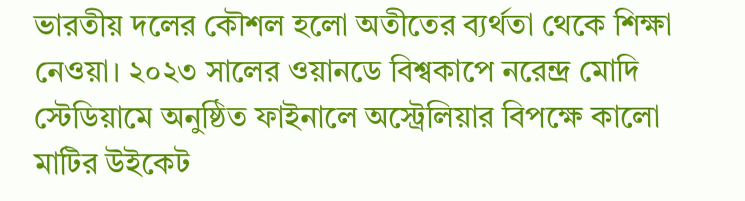ভারতীয় দলের কৌশল হলো অতীতের ব্যর্থতা থেকে শিক্ষা নেওয়া। ২০২৩ সালের ওয়ানডে বিশ্বকাপে নরেন্দ্র মোদি স্টেডিয়ামে অনুষ্ঠিত ফাইনালে অস্ট্রেলিয়ার বিপক্ষে কালো মাটির উইকেট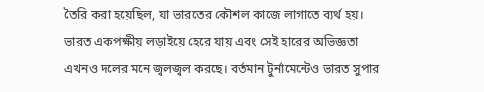তৈরি করা হয়েছিল, যা ভারতের কৌশল কাজে লাগাতে ব্যর্থ হয়। ভারত একপক্ষীয় লড়াইয়ে হেরে যায় এবং সেই হারের অভিজ্ঞতা এখনও দলের মনে জ্বলজ্বল করছে। বর্তমান টুর্নামেন্টেও ভারত সুপার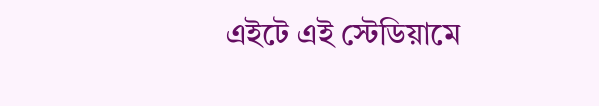এইটে এই স্টেডিয়ামে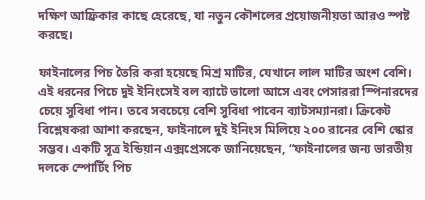দক্ষিণ আফ্রিকার কাছে হেরেছে, যা নতুন কৌশলের প্রয়োজনীয়তা আরও স্পষ্ট করছে।

ফাইনালের পিচ তৈরি করা হয়েছে মিশ্র মাটির, যেখানে লাল মাটির অংশ বেশি। এই ধরনের পিচে দুই ইনিংসেই বল ব্যাটে ভালো আসে এবং পেসাররা স্পিনারদের চেয়ে সুবিধা পান। তবে সবচেয়ে বেশি সুবিধা পাবেন ব্যাটসম্যানরা। ক্রিকেট বিশ্লেষকরা আশা করছেন, ফাইনালে দুই ইনিংস মিলিয়ে ২০০ রানের বেশি স্কোর সম্ভব। একটি সূত্র ইন্ডিয়ান এক্সপ্রেসকে জানিয়েছেন, “ফাইনালের জন্য ভারতীয় দলকে স্পোর্টিং পিচ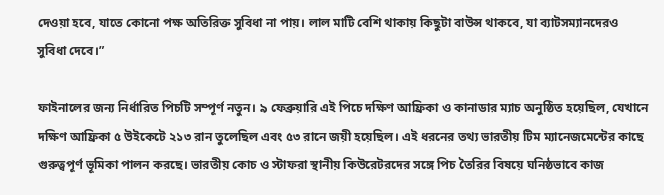দেওয়া হবে, যাতে কোনো পক্ষ অতিরিক্ত সুবিধা না পায়। লাল মাটি বেশি থাকায় কিছুটা বাউন্স থাকবে, যা ব্যাটসম্যানদেরও সুবিধা দেবে।”

ফাইনালের জন্য নির্ধারিত পিচটি সম্পূর্ণ নতুন। ৯ ফেব্রুয়ারি এই পিচে দক্ষিণ আফ্রিকা ও কানাডার ম্যাচ অনুষ্ঠিত হয়েছিল, যেখানে দক্ষিণ আফ্রিকা ৫ উইকেটে ২১৩ রান তুলেছিল এবং ৫৩ রানে জয়ী হয়েছিল। এই ধরনের তথ্য ভারতীয় টিম ম্যানেজমেন্টের কাছে গুরুত্বপূর্ণ ভূমিকা পালন করছে। ভারতীয় কোচ ও স্টাফরা স্থানীয় কিউরেটরদের সঙ্গে পিচ তৈরির বিষয়ে ঘনিষ্ঠভাবে কাজ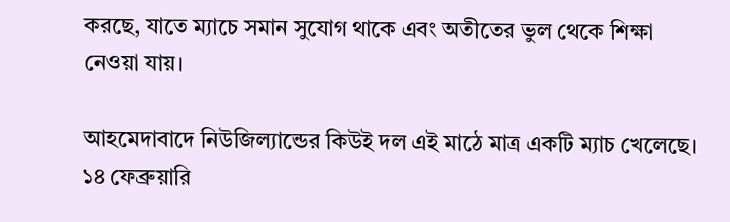করছে, যাতে ম্যাচে সমান সুযোগ থাকে এবং অতীতের ভুল থেকে শিক্ষা নেওয়া যায়।

আহমেদাবাদে নিউজিল্যান্ডের কিউই দল এই মাঠে মাত্র একটি ম্যাচ খেলেছে। ১৪ ফেব্রুয়ারি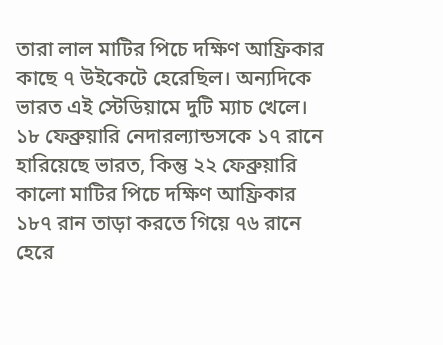তারা লাল মাটির পিচে দক্ষিণ আফ্রিকার কাছে ৭ উইকেটে হেরেছিল। অন্যদিকে ভারত এই স্টেডিয়ামে দুটি ম্যাচ খেলে। ১৮ ফেব্রুয়ারি নেদারল্যান্ডসকে ১৭ রানে হারিয়েছে ভারত, কিন্তু ২২ ফেব্রুয়ারি কালো মাটির পিচে দক্ষিণ আফ্রিকার ১৮৭ রান তাড়া করতে গিয়ে ৭৬ রানে হেরে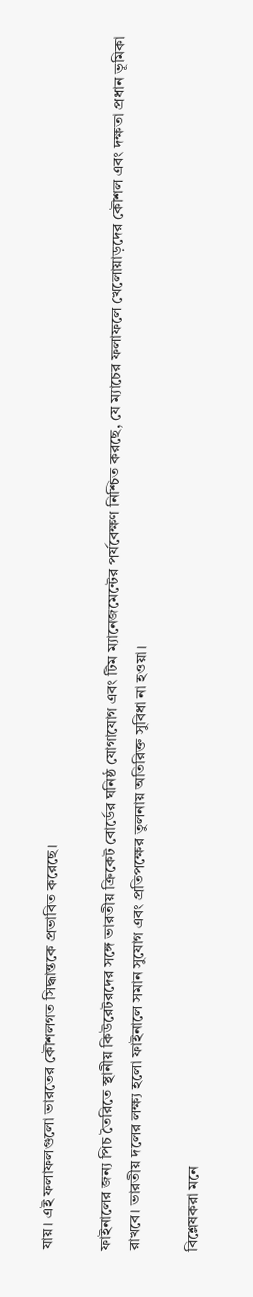যায়। এই ফলাফলগুলো ভারতের কৌশলগত সিদ্ধান্তকে প্রভাবিত করেছে।

ফাইনালের জন্য পিচ তৈরিতে স্থানীয় কিউরেটরদের সঙ্গে ভারতীয় ক্রিকেট বোর্ডের ঘনিষ্ঠ যোগাযোগ এবং টিম ম্যানেজমেন্টের পর্যবেক্ষণ নিশ্চিত করছে, যে ম্যাচের ফলাফলে খেলোয়াড়দের কৌশল এবং দক্ষতা প্রধান ভূমিকা রাখবে। ভারতীয় দলের লক্ষ্য হলো ফাইনালে সমান সুযোগ এবং প্রতিপক্ষের তুলনায় অতিরিক্ত সুবিধা না হওয়া।

বিশ্লেষকরা মনে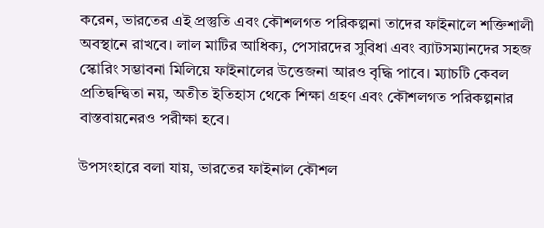করেন, ভারতের এই প্রস্তুতি এবং কৌশলগত পরিকল্পনা তাদের ফাইনালে শক্তিশালী অবস্থানে রাখবে। লাল মাটির আধিক্য, পেসারদের সুবিধা এবং ব্যাটসম্যানদের সহজ স্কোরিং সম্ভাবনা মিলিয়ে ফাইনালের উত্তেজনা আরও বৃদ্ধি পাবে। ম্যাচটি কেবল প্রতিদ্বন্দ্বিতা নয়, অতীত ইতিহাস থেকে শিক্ষা গ্রহণ এবং কৌশলগত পরিকল্পনার বাস্তবায়নেরও পরীক্ষা হবে।

উপসংহারে বলা যায়, ভারতের ফাইনাল কৌশল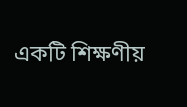একটি শিক্ষণীয়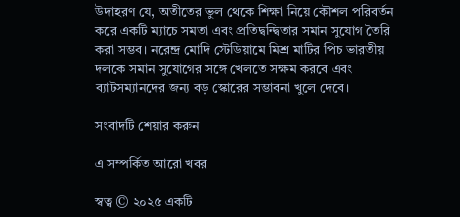উদাহরণ যে, অতীতের ভুল থেকে শিক্ষা নিয়ে কৌশল পরিবর্তন করে একটি ম্যাচে সমতা এবং প্রতিদ্বন্দ্বিতার সমান সুযোগ তৈরি করা সম্ভব। নরেন্দ্র মোদি স্টেডিয়ামে মিশ্র মাটির পিচ ভারতীয় দলকে সমান সুযোগের সঙ্গে খেলতে সক্ষম করবে এবং ব্যাটসম্যানদের জন্য বড় স্কোরের সম্ভাবনা খুলে দেবে।

সংবাদটি শেয়ার করুন

এ সম্পর্কিত আরো খবর

স্বত্ব © ২০২৫ একটি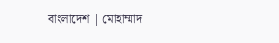বাংলাদেশ | মোহাম্মাদ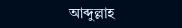আব্দুল্লাহ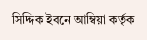সিদ্দিক ইবনে আম্বিয়া কর্তৃক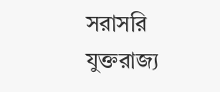সরাসরি যুক্তরাজ্য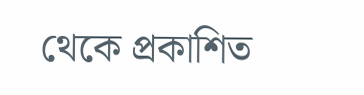থেকে প্রকাশিত